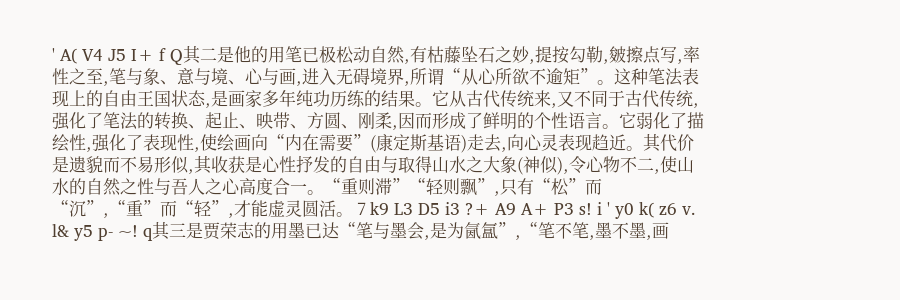' A( V4 J5 I+ f Q其二是他的用笔已极松动自然,有枯藤坠石之妙,提按勾勒,皴擦点写,率性之至,笔与象、意与境、心与画,进入无碍境界,所谓“从心所欲不逾矩”。这种笔法表现上的自由王国状态,是画家多年纯功历练的结果。它从古代传统来,又不同于古代传统,强化了笔法的转换、起止、映带、方圆、刚柔,因而形成了鲜明的个性语言。它弱化了描绘性,强化了表现性,使绘画向“内在需要”(康定斯基语)走去,向心灵表现趋近。其代价是遗貌而不易形似,其收获是心性抒发的自由与取得山水之大象(神似),令心物不二,使山水的自然之性与吾人之心高度合一。“重则滞”“轻则飘”,只有“松”而“沉”,“重”而“轻”,才能虚灵圆活。 7 k9 L3 D5 i3 ?+ A9 A+ P3 s! i ' y0 k( z6 v. l& y5 p- ~! q其三是贾荣志的用墨已达“笔与墨会,是为氤氲”,“笔不笔,墨不墨,画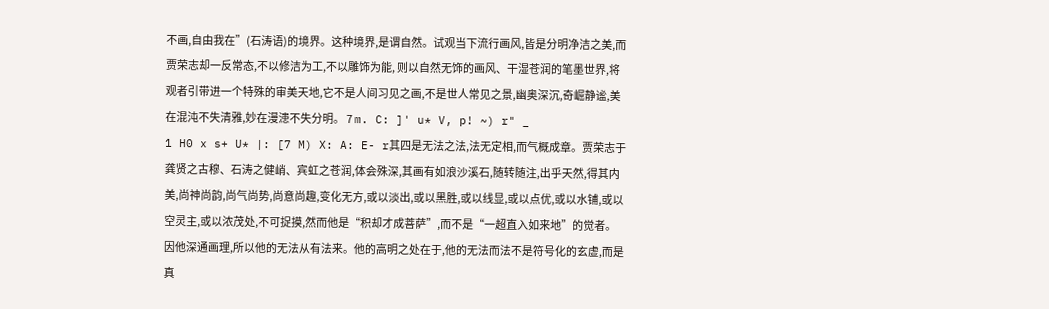不画,自由我在”(石涛语)的境界。这种境界,是谓自然。试观当下流行画风,皆是分明净洁之美,而贾荣志却一反常态,不以修洁为工,不以雕饰为能, 则以自然无饰的画风、干湿苍润的笔墨世界,将观者引带进一个特殊的审美天地,它不是人间习见之画,不是世人常见之景,幽奥深沉,奇崛静谧,美在混沌不失清雅,妙在漫漶不失分明。 7 m. C: ]' u* V, p! ~) r" _
1 H0 x s+ U* |: [7 M) X: A: E- r其四是无法之法,法无定相,而气概成章。贾荣志于龚贤之古穆、石涛之健峭、宾虹之苍润,体会殊深,其画有如浪沙溪石,随转随注,出乎天然,得其内美,尚神尚韵,尚气尚势,尚意尚趣,变化无方,或以淡出,或以黑胜,或以线显,或以点优,或以水铺,或以空灵主,或以浓茂处,不可捉摸,然而他是“积却才成菩萨”,而不是“一超直入如来地”的觉者。因他深通画理,所以他的无法从有法来。他的高明之处在于,他的无法而法不是符号化的玄虚,而是真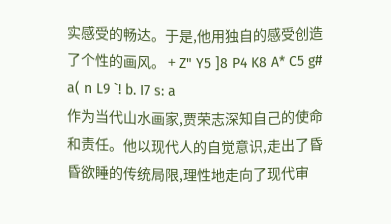实感受的畅达。于是,他用独自的感受创造了个性的画风。 + Z" Y5 ]8 P4 K8 A* C5 g# a( n L9 `! b. I7 s: a
作为当代山水画家,贾荣志深知自己的使命和责任。他以现代人的自觉意识,走出了昏昏欲睡的传统局限,理性地走向了现代审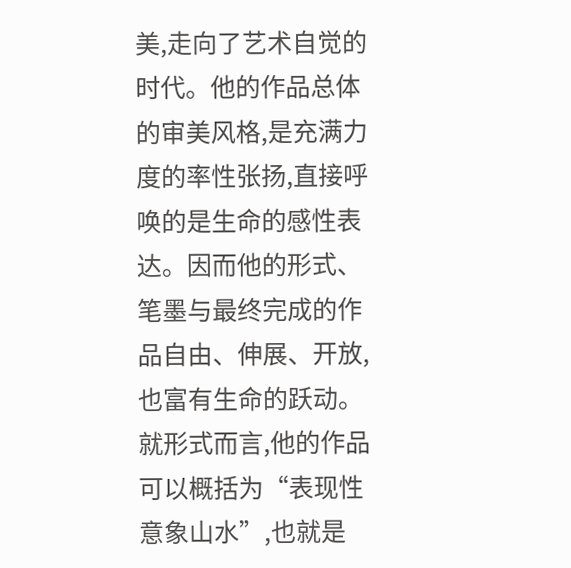美,走向了艺术自觉的时代。他的作品总体的审美风格,是充满力度的率性张扬,直接呼唤的是生命的感性表达。因而他的形式、笔墨与最终完成的作品自由、伸展、开放,也富有生命的跃动。就形式而言,他的作品可以概括为“表现性意象山水”,也就是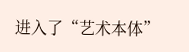进入了“艺术本体”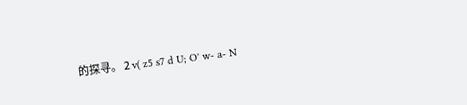的探寻。 2 v( z5 s7 d U; O' w- a- N